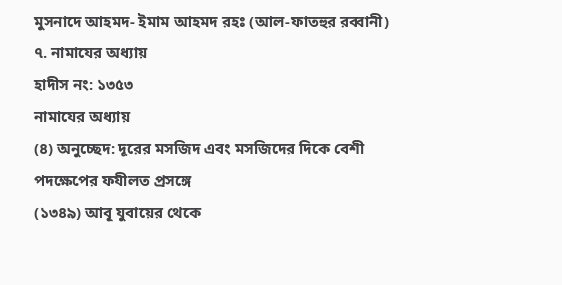মুসনাদে আহমদ- ইমাম আহমদ রহঃ (আল-ফাতহুর রব্বানী)
৭. নামাযের অধ্যায়
হাদীস নং: ১৩৫৩
নামাযের অধ্যায়
(৪) অনুচ্ছেদ: দূরের মসজিদ এবং মসজিদের দিকে বেশী পদক্ষেপের ফযীলত প্রসঙ্গে
(১৩৪৯) আবূ যুবায়ের থেকে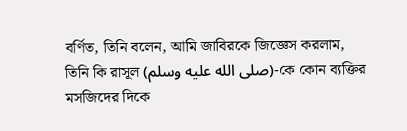বর্ণিত, তিনি বলেন, আমি জাবিরকে জিজ্ঞেস করলাম, তিনি কি রাসূল (صلى الله عليه وسلم)-কে কোন ব্যক্তির মসজিদের দিকে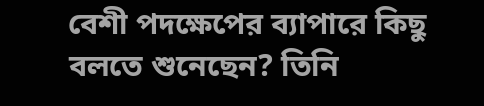বেশী পদক্ষেপের ব্যাপারে কিছু বলতে শুনেছেন? তিনি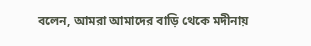বলেন, আমরা আমাদের বাড়ি থেকে মদীনায়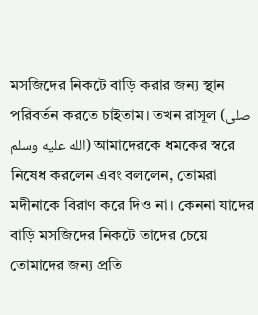মসজিদের নিকটে বাড়ি করার জন্য স্থান পরিবর্তন করতে চাইতাম। তখন রাসূল (صلى الله عليه وسلم) আমাদেরকে ধমকের স্বরে নিষেধ করলেন এবং বললেন, তোমরা মদীনাকে বিরাণ করে দিও না। কেননা যাদের বাড়ি মসজিদের নিকটে তাদের চেয়ে তোমাদের জন্য প্রতি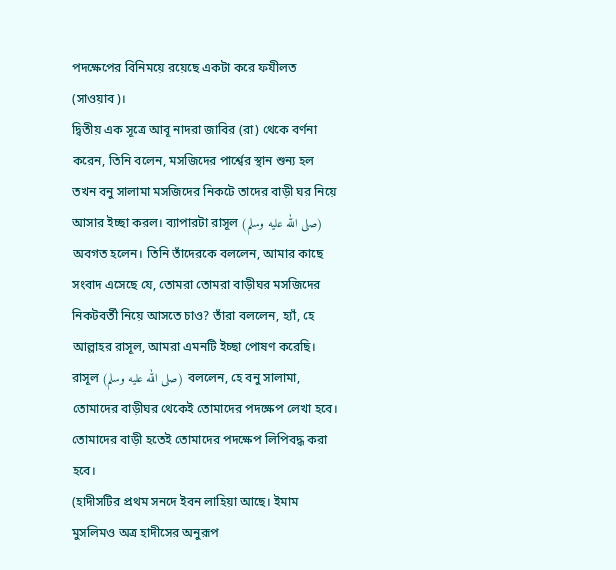পদক্ষেপের বিনিময়ে রয়েছে একটা করে ফযীলত (সাওয়াব)।
দ্বিতীয় এক সূত্রে আবূ নাদরা জাবির (রা) থেকে বর্ণনা করেন, তিনি বলেন, মসজিদের পার্শ্বের স্থান শুন্য হল তখন বনু সালামা মসজিদের নিকটে তাদের বাড়ী ঘর নিয়ে আসার ইচ্ছা করল। ব্যাপারটা রাসূল (صلى الله عليه وسلم) অবগত হলেন। তিনি তাঁদেরকে বললেন, আমার কাছে সংবাদ এসেছে যে, তোমরা তোমরা বাড়ীঘর মসজিদের নিকটবর্তী নিয়ে আসতে চাও? তাঁরা বললেন, হ্যাঁ, হে আল্লাহর রাসূল, আমরা এমনটি ইচ্ছা পোষণ করেছি। রাসূল (صلى الله عليه وسلم) বললেন, হে বনু সালামা, তোমাদের বাড়ীঘর থেকেই তোমাদের পদক্ষেপ লেখা হবে। তোমাদের বাড়ী হতেই তোমাদের পদক্ষেপ লিপিবদ্ধ করা হবে।
(হাদীসটির প্রথম সনদে ইবন লাহিয়া আছে। ইমাম মুসলিমও অত্র হাদীসের অনুরূপ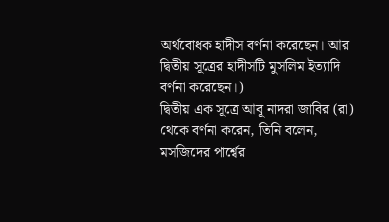অর্থবোধক হাদীস বর্ণনা করেছেন। আর দ্বিতীয় সূত্রের হাদীসটি মুসলিম ইত্যাদি বর্ণনা করেছেন।)
দ্বিতীয় এক সূত্রে আবূ নাদরা জাবির (রা) থেকে বর্ণনা করেন, তিনি বলেন, মসজিদের পার্শ্বের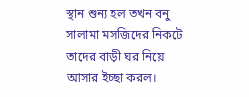স্থান শুন্য হল তখন বনু সালামা মসজিদের নিকটে তাদের বাড়ী ঘর নিয়ে আসার ইচ্ছা করল।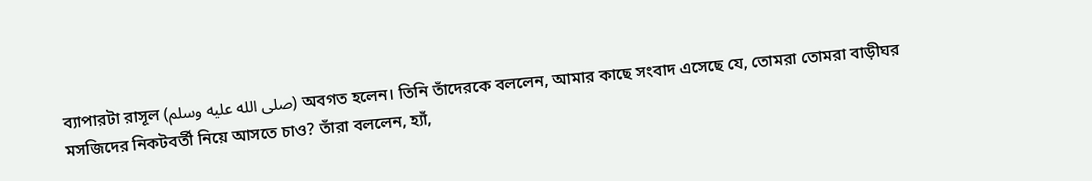ব্যাপারটা রাসূল (صلى الله عليه وسلم) অবগত হলেন। তিনি তাঁদেরকে বললেন, আমার কাছে সংবাদ এসেছে যে, তোমরা তোমরা বাড়ীঘর মসজিদের নিকটবর্তী নিয়ে আসতে চাও? তাঁরা বললেন, হ্যাঁ,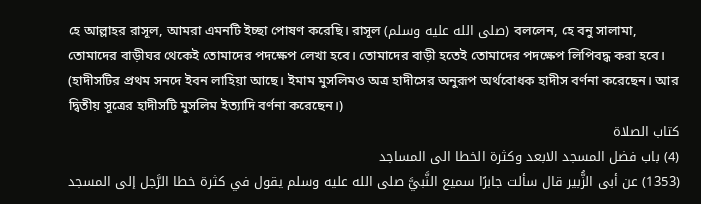হে আল্লাহর রাসূল, আমরা এমনটি ইচ্ছা পোষণ করেছি। রাসূল (صلى الله عليه وسلم) বললেন, হে বনু সালামা, তোমাদের বাড়ীঘর থেকেই তোমাদের পদক্ষেপ লেখা হবে। তোমাদের বাড়ী হতেই তোমাদের পদক্ষেপ লিপিবদ্ধ করা হবে।
(হাদীসটির প্রথম সনদে ইবন লাহিয়া আছে। ইমাম মুসলিমও অত্র হাদীসের অনুরূপ অর্থবোধক হাদীস বর্ণনা করেছেন। আর দ্বিতীয় সূত্রের হাদীসটি মুসলিম ইত্যাদি বর্ণনা করেছেন।)
كتاب الصلاة
(4) باب فضل المسجد الابعد وكثرة الخطا الى المساجد
(1353) عن أبى الزُّبير قال سألت جابرًا سميع النَّبيَّ صلى الله عليه وسلم يقول في كثرة خطا الرَّجل إلى المسجد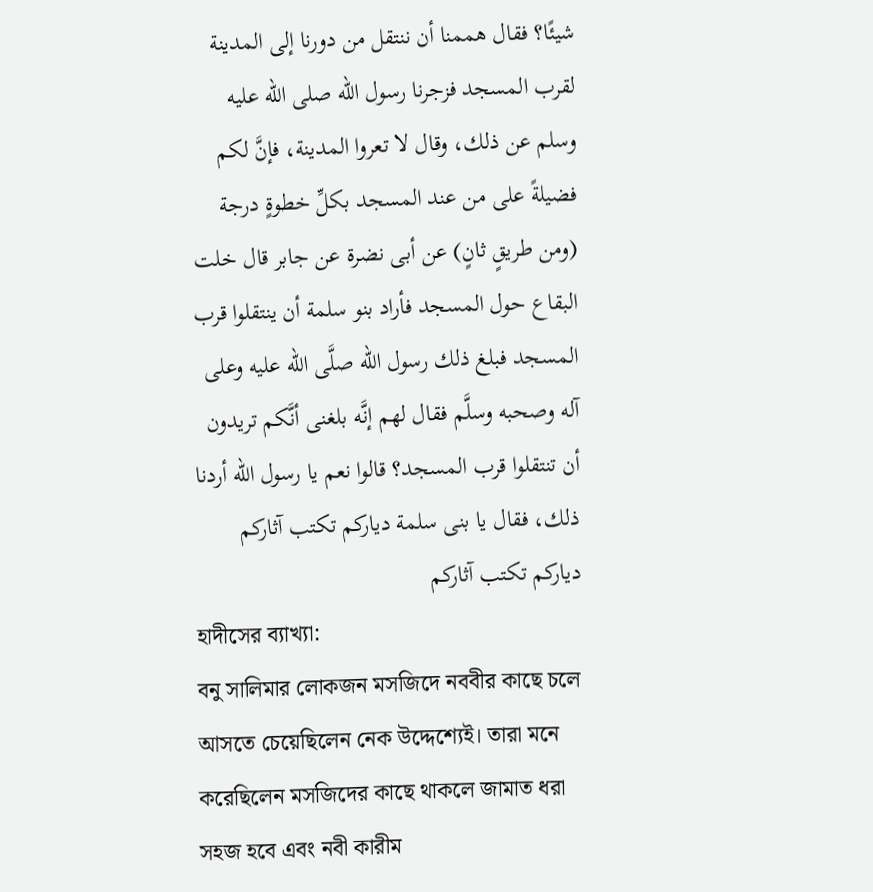شيئًا؟ فقال هممنا أن ننتقل من دورنا إلى المدينة لقرب المسجد فزجرنا رسول الله صلى الله عليه وسلم عن ذلك، وقال لا تعروا المدينة، فإنَّ لكم فضيلةً على من عند المسجد بكلِّ خطوةٍ درجة (ومن طريقٍ ثانٍ) عن أبى نضرة عن جابر قال خلت البقاع حول المسجد فأراد بنو سلمة أن ينتقلوا قرب المسجد فبلغ ذلك رسول الله صلَّى الله عليه وعلى آله وصحبه وسلَّم فقال لهم إنَّه بلغنى أنَّكم تريدون أن تنتقلوا قرب المسجد؟ قالوا نعم يا رسول الله أردنا ذلك، فقال يا بنى سلمة دياركم تكتب آثاركم دياركم تكتب آثاركم
হাদীসের ব্যাখ্যা:
বনু সালিমার লোকজন মসজিদে নববীর কাছে চলে আসতে চেয়েছিলেন নেক উদ্দেশ্যেই। তারা মনে করেছিলেন মসজিদের কাছে থাকলে জামাত ধরা সহজ হবে এবং নবী কারীম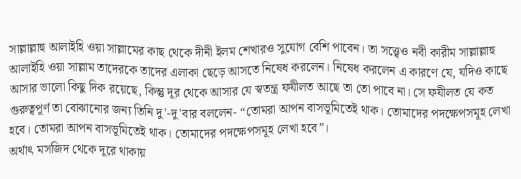সাল্লাল্লাহু আলাইহি ওয়া সাল্লামের কাছ থেকে দীনী ইলম শেখারও সুযোগ বেশি পাবেন। তা সত্ত্বেও নবী কারীম সাল্লাল্লাহু আলাইহি ওয়া সাল্লাম তাদেরকে তাদের এলাকা ছেড়ে আসতে নিষেধ করলেন। নিষেধ করলেন এ কারণে যে, যদিও কাছে আসার ভালো কিছু দিক রয়েছে, কিন্তু দূর থেকে আসার যে স্বতন্ত্র ফযীলত আছে তা তো পাবে না। সে ফযীলত যে কত গুরুত্বপূর্ণ তা বোঝানোর জন্য তিনি দু'-দু'বার বললেন- “তোমরা আপন বাসভূমিতেই থাক। তোমাদের পদক্ষেপসমূহ লেখা হবে। তোমরা আপন বাসভূমিতেই থাক। তোমাদের পদক্ষেপসমূহ লেখা হবে”।
অর্থাৎ মসজিদ থেকে দূরে থাকায়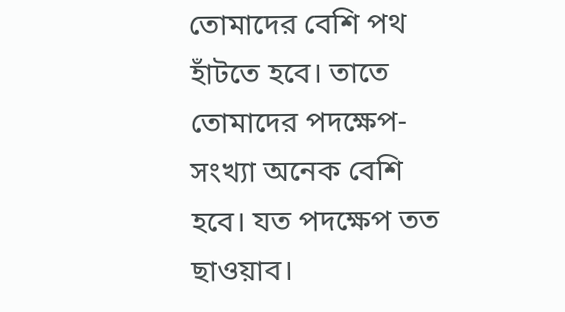তোমাদের বেশি পথ হাঁটতে হবে। তাতে তোমাদের পদক্ষেপ-সংখ্যা অনেক বেশি হবে। যত পদক্ষেপ তত ছাওয়াব।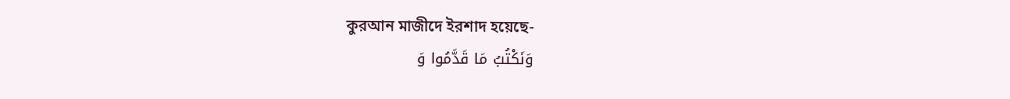কুরআন মাজীদে ইরশাদ হয়েছে-
وَنَكْتُبُ مَا قَدَّمُوا وَ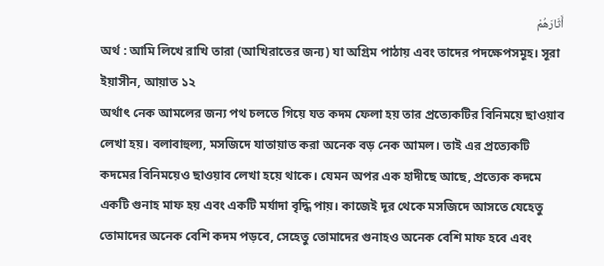أَثَارَهُمْ
অর্থ : আমি লিখে রাখি তারা (আখিরাতের জন্য) যা অগ্রিম পাঠায় এবং তাদের পদক্ষেপসমূহ। সূরা ইয়াসীন, আয়াত ১২
অর্থাৎ নেক আমলের জন্য পথ চলতে গিয়ে যত কদম ফেলা হয় তার প্রত্যেকটির বিনিময়ে ছাওয়াব লেখা হয়। বলাবাহুল্য, মসজিদে যাতায়াত করা অনেক বড় নেক আমল। তাই এর প্রত্যেকটি কদমের বিনিময়েও ছাওয়াব লেখা হয়ে থাকে। যেমন অপর এক হাদীছে আছে, প্রত্যেক কদমে একটি গুনাহ মাফ হয় এবং একটি মর্যাদা বৃদ্ধি পায়। কাজেই দূর থেকে মসজিদে আসতে যেহেতু তোমাদের অনেক বেশি কদম পড়বে, সেহেতু তোমাদের গুনাহও অনেক বেশি মাফ হবে এবং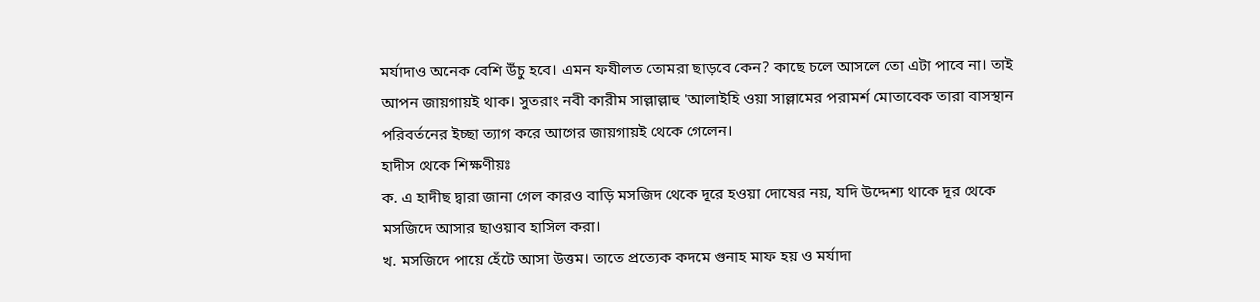মর্যাদাও অনেক বেশি উঁচু হবে। এমন ফযীলত তোমরা ছাড়বে কেন? কাছে চলে আসলে তো এটা পাবে না। তাই আপন জায়গায়ই থাক। সুতরাং নবী কারীম সাল্লাল্লাহু 'আলাইহি ওয়া সাল্লামের পরামর্শ মোতাবেক তারা বাসস্থান পরিবর্তনের ইচ্ছা ত্যাগ করে আগের জায়গায়ই থেকে গেলেন।
হাদীস থেকে শিক্ষণীয়ঃ
ক. এ হাদীছ দ্বারা জানা গেল কারও বাড়ি মসজিদ থেকে দূরে হওয়া দোষের নয়, যদি উদ্দেশ্য থাকে দূর থেকে মসজিদে আসার ছাওয়াব হাসিল করা।
খ. মসজিদে পায়ে হেঁটে আসা উত্তম। তাতে প্রত্যেক কদমে গুনাহ মাফ হয় ও মর্যাদা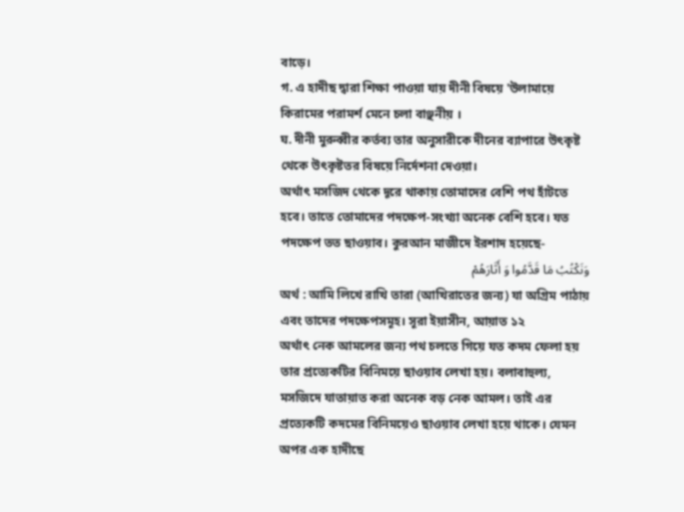বাড়ে।
গ. এ হাদীছ দ্বারা শিক্ষা পাওয়া যায় দীনী বিষয়ে 'উলামায়ে কিরামের পরামর্শ মেনে চলা বাঞ্ছনীয় ।
ঘ. দীনী মুরুব্বীর কর্তব্য তার অনুসারীকে দীনের ব্যাপারে উৎকৃষ্ট থেকে উৎকৃষ্টতর বিষয়ে নির্দেশনা দেওয়া।
অর্থাৎ মসজিদ থেকে দূরে থাকায় তোমাদের বেশি পথ হাঁটতে হবে। তাতে তোমাদের পদক্ষেপ-সংখ্যা অনেক বেশি হবে। যত পদক্ষেপ তত ছাওয়াব। কুরআন মাজীদে ইরশাদ হয়েছে-
وَنَكْتُبُ مَا قَدَّمُوا وَ أَثَارَهُمْ
অর্থ : আমি লিখে রাখি তারা (আখিরাতের জন্য) যা অগ্রিম পাঠায় এবং তাদের পদক্ষেপসমূহ। সূরা ইয়াসীন, আয়াত ১২
অর্থাৎ নেক আমলের জন্য পথ চলতে গিয়ে যত কদম ফেলা হয় তার প্রত্যেকটির বিনিময়ে ছাওয়াব লেখা হয়। বলাবাহুল্য, মসজিদে যাতায়াত করা অনেক বড় নেক আমল। তাই এর প্রত্যেকটি কদমের বিনিময়েও ছাওয়াব লেখা হয়ে থাকে। যেমন অপর এক হাদীছে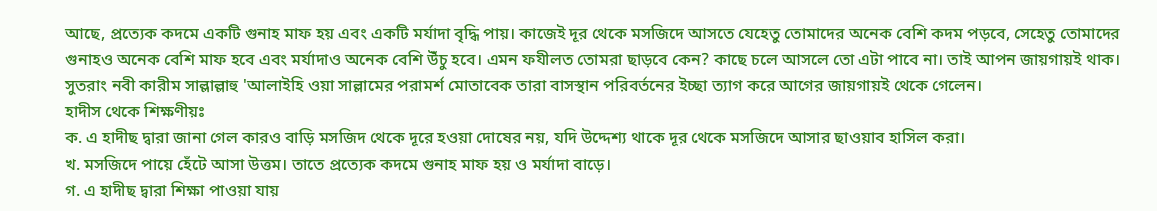আছে, প্রত্যেক কদমে একটি গুনাহ মাফ হয় এবং একটি মর্যাদা বৃদ্ধি পায়। কাজেই দূর থেকে মসজিদে আসতে যেহেতু তোমাদের অনেক বেশি কদম পড়বে, সেহেতু তোমাদের গুনাহও অনেক বেশি মাফ হবে এবং মর্যাদাও অনেক বেশি উঁচু হবে। এমন ফযীলত তোমরা ছাড়বে কেন? কাছে চলে আসলে তো এটা পাবে না। তাই আপন জায়গায়ই থাক। সুতরাং নবী কারীম সাল্লাল্লাহু 'আলাইহি ওয়া সাল্লামের পরামর্শ মোতাবেক তারা বাসস্থান পরিবর্তনের ইচ্ছা ত্যাগ করে আগের জায়গায়ই থেকে গেলেন।
হাদীস থেকে শিক্ষণীয়ঃ
ক. এ হাদীছ দ্বারা জানা গেল কারও বাড়ি মসজিদ থেকে দূরে হওয়া দোষের নয়, যদি উদ্দেশ্য থাকে দূর থেকে মসজিদে আসার ছাওয়াব হাসিল করা।
খ. মসজিদে পায়ে হেঁটে আসা উত্তম। তাতে প্রত্যেক কদমে গুনাহ মাফ হয় ও মর্যাদা বাড়ে।
গ. এ হাদীছ দ্বারা শিক্ষা পাওয়া যায়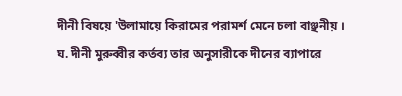দীনী বিষয়ে 'উলামায়ে কিরামের পরামর্শ মেনে চলা বাঞ্ছনীয় ।
ঘ. দীনী মুরুব্বীর কর্তব্য তার অনুসারীকে দীনের ব্যাপারে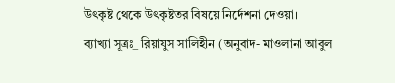উৎকৃষ্ট থেকে উৎকৃষ্টতর বিষয়ে নির্দেশনা দেওয়া।
ব্যাখ্যা সূত্রঃ_ রিয়াযুস সালিহীন (অনুবাদ- মাওলানা আবুল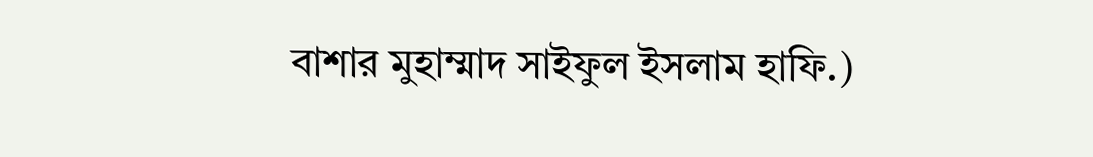বাশার মুহাম্মাদ সাইফুল ইসলাম হাফি.)